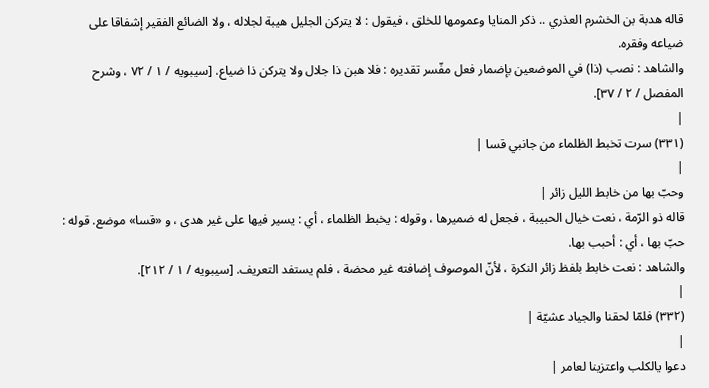قاله هدبة بن الخشرم العذري .. ذكر المنايا وعمومها للخلق ، فيقول : لا يتركن الجليل هيبة لجلاله ، ولا الضائع الفقير إشفاقا على ضياعه وفقره.
والشاهد : نصب (ذا) في الموضعين بإضمار فعل مفّسر تقديره : فلا هبن ذا جلال ولا يتركن ذا ضياع. [سيبويه / ١ / ٧٢ ، وشرح المفصل / ٢ / ٣٧].
|
(٣٣١) سرت تخبط الظلماء من جانبي قسا |
|
وحبّ بها من خابط الليل زائر |
قاله ذو الرّمة ، نعت خيال الحبيبة ، فجعل له ضميرها ، وقوله : يخبط الظلماء ، أي : يسير فيها على غير هدى ، و «قسا» موضع. قوله : حبّ بها ، أي : أحبب بها.
والشاهد : نعت خابط بلفظ زائر النكرة ، لأنّ الموصوف إضافته غير محضة ، فلم يستفد التعريف. [سيبويه / ١ / ٢١٢].
|
(٣٣٢) فلمّا لحقنا والجياد عشيّة |
|
دعوا يالكلب واعتزينا لعامر |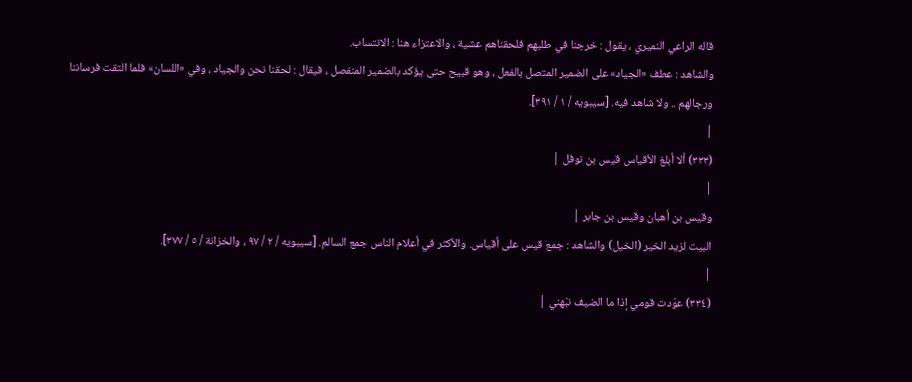قاله الراعي النميري ، يقول : خرجنا في طلبهم فلحقناهم عشية ، والاعتزاء هنا : الانتساب.
والشاهد : عطف «الجياد» على الضمير المتصل بالفعل ، وهو قبيح حتى يؤكد بالضمير المنفصل ، فيقال : لحقنا نحن والجياد ، وفي «اللسان» فلما التقت فرساننا ورجالهم .. ولا شاهد فيه. [سيبويه / ١ / ٣٩١].
|
(٣٣٣) ألا أبلغ الأقياس قيس بن نوفل |
|
وقيس بن أهبان وقيس بن جابر |
البيت لزيد الخير (الخيل) والشاهد : جمع قيس على أقياس. والأكثر في أعلام الناس جمع السالم. [سيبويه / ٢ / ٩٧ ، والخزانة / ٥ / ٣٧٧].
|
(٣٣٤) عوّدت قومي إذا ما الضيف نبّهني |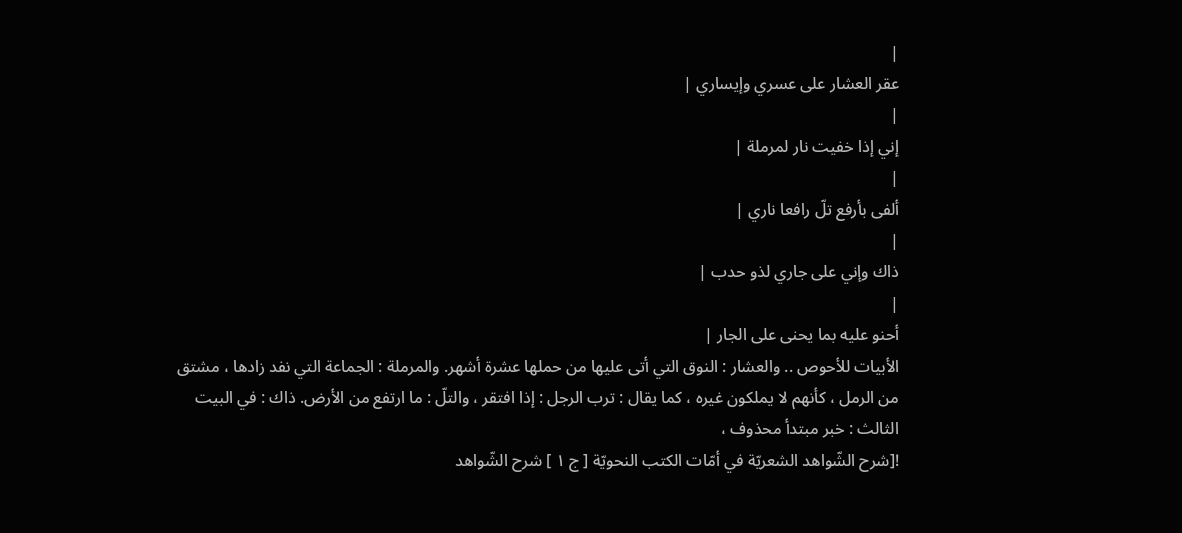|
عقر العشار على عسري وإيساري |
|
إني إذا خفيت نار لمرملة |
|
ألفى بأرفع تلّ رافعا ناري |
|
ذاك وإني على جاري لذو حدب |
|
أحنو عليه بما يحنى على الجار |
الأبيات للأحوص .. والعشار : النوق التي أتى عليها من حملها عشرة أشهر. والمرملة : الجماعة التي نفد زادها ، مشتق من الرمل ، كأنهم لا يملكون غيره ، كما يقال : ترب الرجل : إذا افتقر ، والتلّ : ما ارتفع من الأرض. ذاك : في البيت الثالث : خبر مبتدأ محذوف ،
![شرح الشّواهد الشعريّة في أمّات الكتب النحويّة [ ج ١ ] شرح الشّواهد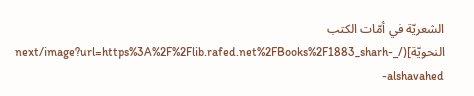الشعريّة في أمّات الكتب النحويّة](/_next/image?url=https%3A%2F%2Flib.rafed.net%2FBooks%2F1883_sharh-alshavahed-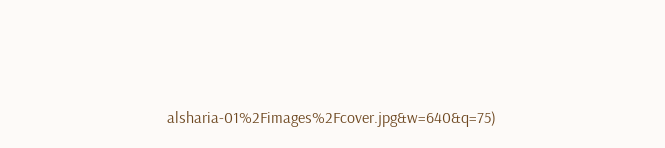alsharia-01%2Fimages%2Fcover.jpg&w=640&q=75)